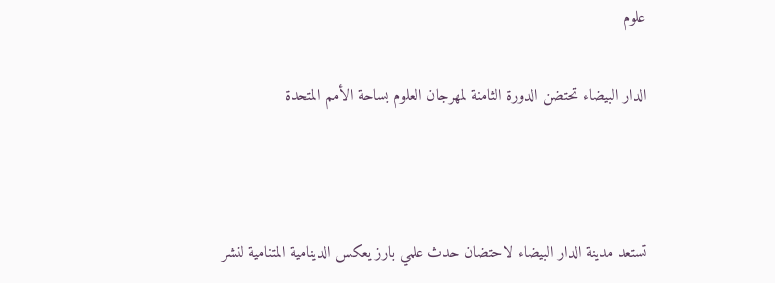علوم

الدار البيضاء تحتضن الدورة الثامنة لمهرجان العلوم بساحة الأمم المتحدة



تستعد مدينة الدار البيضاء لاحتضان حدث علمي بارز يعكس الدينامية المتنامية لنشر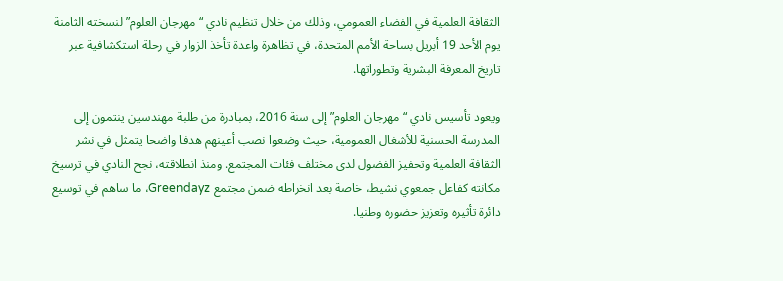الثقافة العلمية في الفضاء العمومي، وذلك من خلال تنظيم نادي “مهرجان العلوم” لنسخته الثامنة يوم الأحد 19 أبريل بساحة الأمم المتحدة، في تظاهرة واعدة تأخذ الزوار في رحلة استكشافية عبر تاريخ المعرفة البشرية وتطوراتها.

ويعود تأسيس نادي “مهرجان العلوم” إلى سنة 2016، بمبادرة من طلبة مهندسين ينتمون إلى المدرسة الحسنية للأشغال العمومية، حيث وضعوا نصب أعينهم هدفا واضحا يتمثل في نشر الثقافة العلمية وتحفيز الفضول لدى مختلف فئات المجتمع. ومنذ انطلاقته، نجح النادي في ترسيخ مكانته كفاعل جمعوي نشيط، خاصة بعد انخراطه ضمن مجتمع Greendayz، ما ساهم في توسيع دائرة تأثيره وتعزيز حضوره وطنيا.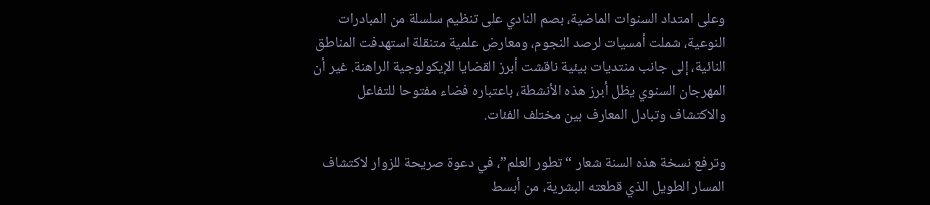وعلى امتداد السنوات الماضية، بصم النادي على تنظيم سلسلة من المبادرات النوعية، شملت أمسيات لرصد النجوم، ومعارض علمية متنقلة استهدفت المناطق النائية، إلى جانب منتديات بيئية ناقشت أبرز القضايا الإيكولوجية الراهنة. غير أن المهرجان السنوي يظل أبرز هذه الأنشطة، باعتباره فضاء مفتوحا للتفاعل والاكتشاف وتبادل المعارف بين مختلف الفئات.

وترفع نسخة هذه السنة شعار “تطور العلم”، في دعوة صريحة للزوار لاكتشاف المسار الطويل الذي قطعته البشرية، من أبسط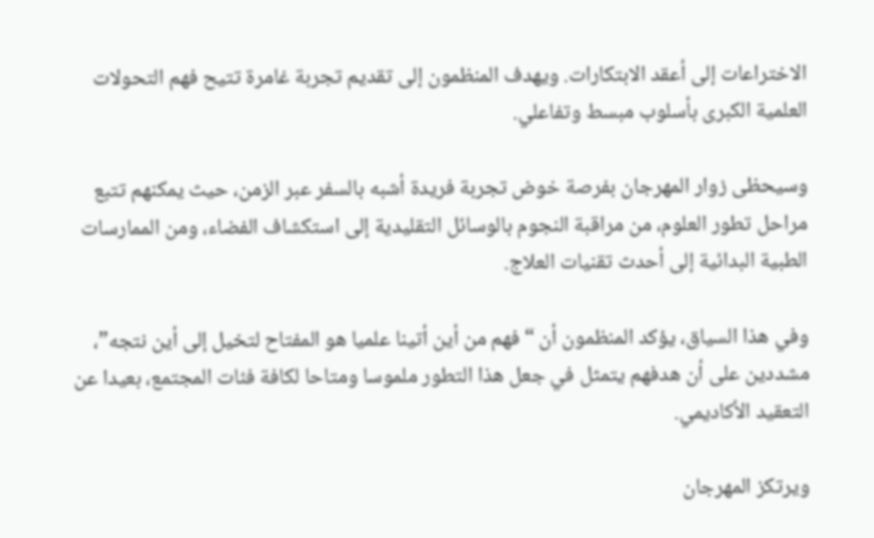الاختراعات إلى أعقد الابتكارات. ويهدف المنظمون إلى تقديم تجربة غامرة تتيح فهم التحولات العلمية الكبرى بأسلوب مبسط وتفاعلي.

وسيحظى زوار المهرجان بفرصة خوض تجربة فريدة أشبه بالسفر عبر الزمن، حيث يمكنهم تتبع مراحل تطور العلوم، من مراقبة النجوم بالوسائل التقليدية إلى استكشاف الفضاء، ومن الممارسات الطبية البدائية إلى أحدث تقنيات العلاج.

وفي هذا السياق، يؤكد المنظمون أن “فهم من أين أتينا علميا هو المفتاح لتخيل إلى أين نتجه”، مشددين على أن هدفهم يتمثل في جعل هذا التطور ملموسا ومتاحا لكافة فئات المجتمع، بعيدا عن التعقيد الأكاديمي.

ويرتكز المهرجان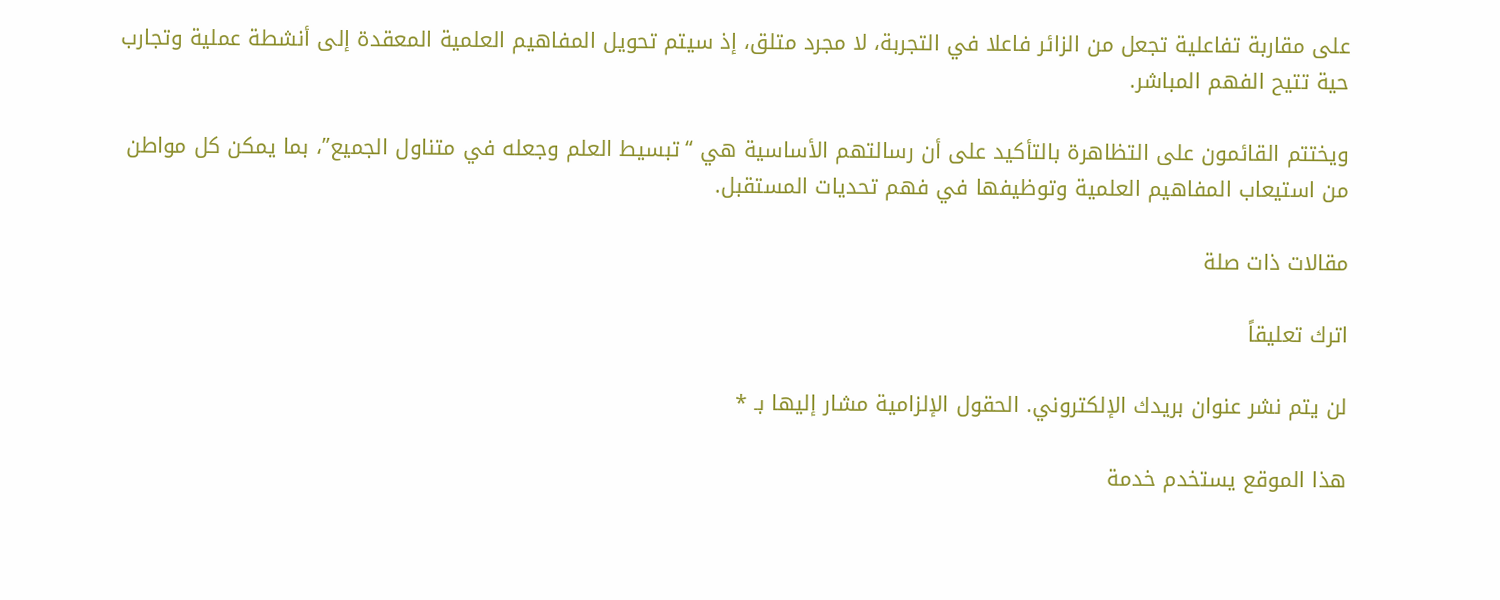على مقاربة تفاعلية تجعل من الزائر فاعلا في التجربة، لا مجرد متلق، إذ سيتم تحويل المفاهيم العلمية المعقدة إلى أنشطة عملية وتجارب حية تتيح الفهم المباشر.

ويختتم القائمون على التظاهرة بالتأكيد على أن رسالتهم الأساسية هي “تبسيط العلم وجعله في متناول الجميع”، بما يمكن كل مواطن من استيعاب المفاهيم العلمية وتوظيفها في فهم تحديات المستقبل.

مقالات ذات صلة

اترك تعليقاً

لن يتم نشر عنوان بريدك الإلكتروني. الحقول الإلزامية مشار إليها بـ *

هذا الموقع يستخدم خدمة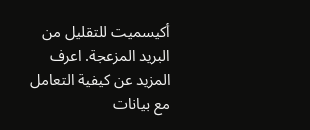أكيسميت للتقليل من البريد المزعجة. اعرف المزيد عن كيفية التعامل مع بيانات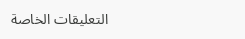التعليقات الخاصة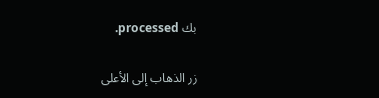بك processed.

زر الذهاب إلى الأعلى